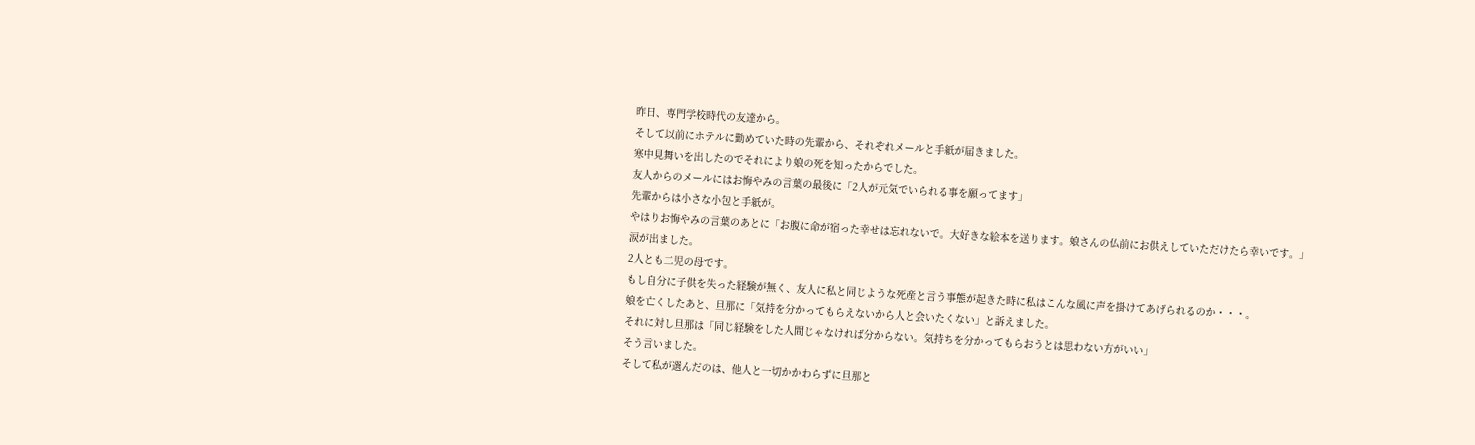昨日、専門学校時代の友達から。
そして以前にホテルに勤めていた時の先輩から、それぞれメールと手紙が届きました。
寒中見舞いを出したのでそれにより娘の死を知ったからでした。
友人からのメールにはお悔やみの言葉の最後に「2人が元気でいられる事を願ってます」
先輩からは小さな小包と手紙が。
やはりお悔やみの言葉のあとに「お腹に命が宿った幸せは忘れないで。大好きな絵本を送ります。娘さんの仏前にお供えしていただけたら幸いです。」
涙が出ました。
2人とも二児の母です。
もし自分に子供を失った経験が無く、友人に私と同じような死産と言う事態が起きた時に私はこんな風に声を掛けてあげられるのか・・・。
娘を亡くしたあと、旦那に「気持を分かってもらえないから人と会いたくない」と訴えました。
それに対し旦那は「同じ経験をした人間じゃなければ分からない。気持ちを分かってもらおうとは思わない方がいい」
そう言いました。
そして私が選んだのは、他人と一切かかわらずに旦那と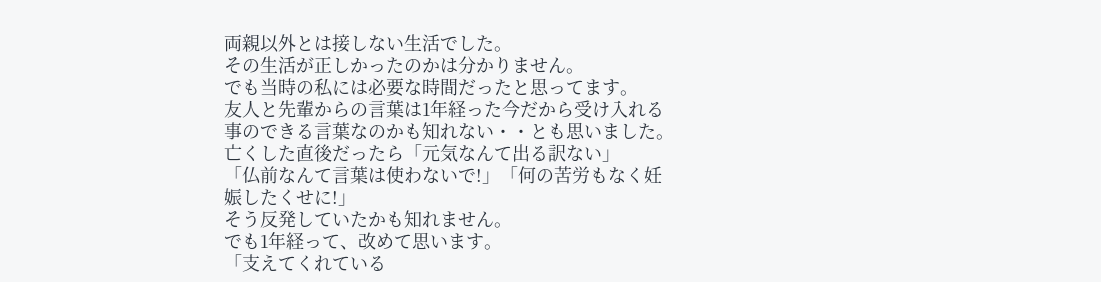両親以外とは接しない生活でした。
その生活が正しかったのかは分かりません。
でも当時の私には必要な時間だったと思ってます。
友人と先輩からの言葉は1年経った今だから受け入れる事のできる言葉なのかも知れない・・とも思いました。
亡くした直後だったら「元気なんて出る訳ない」
「仏前なんて言葉は使わないで!」「何の苦労もなく妊娠したくせに!」
そう反発していたかも知れません。
でも1年経って、改めて思います。
「支えてくれている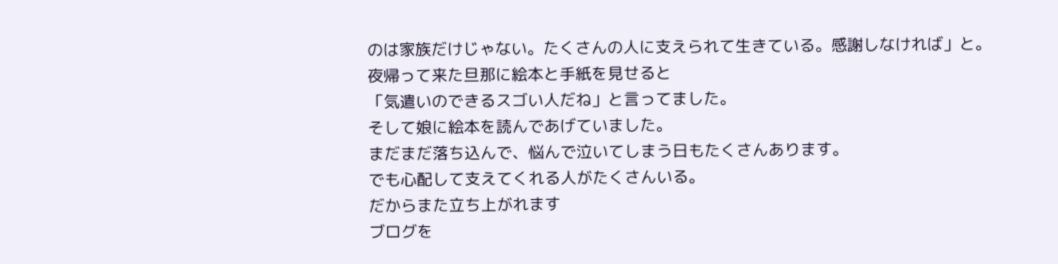のは家族だけじゃない。たくさんの人に支えられて生きている。感謝しなければ」と。
夜帰って来た旦那に絵本と手紙を見せると
「気遣いのできるスゴい人だね」と言ってました。
そして娘に絵本を読んであげていました。
まだまだ落ち込んで、悩んで泣いてしまう日もたくさんあります。
でも心配して支えてくれる人がたくさんいる。
だからまた立ち上がれます
ブログを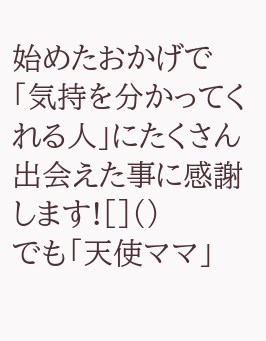始めたおかげで「気持を分かってくれる人」にたくさん出会えた事に感謝します![]()
でも「天使ママ」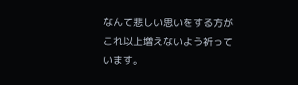なんて悲しい思いをする方がこれ以上増えないよう祈っています。